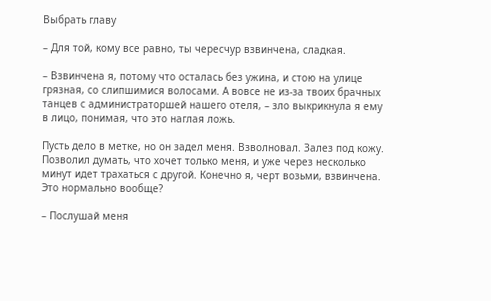Выбрать главу

– Для той, кому все равно, ты чересчур взвинчена, сладкая.

– Взвинчена я, потому что осталась без ужина, и стою на улице грязная, со слипшимися волосами. А вовсе не из-за твоих брачных танцев с администраторшей нашего отеля, – зло выкрикнула я ему в лицо, понимая, что это наглая ложь.

Пусть дело в метке, но он задел меня. Взволновал. Залез под кожу. Позволил думать, что хочет только меня, и уже через несколько минут идет трахаться с другой. Конечно я, черт возьми, взвинчена. Это нормально вообще?

– Послушай меня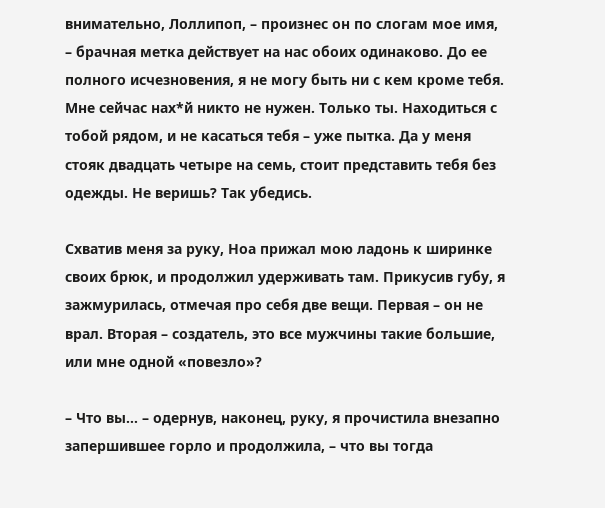внимательно, Лоллипоп, – произнес он по слогам мое имя, – брачная метка действует на нас обоих одинаково. До ее полного исчезновения, я не могу быть ни с кем кроме тебя. Мне сейчас нах*й никто не нужен. Только ты. Находиться с тобой рядом, и не касаться тебя – уже пытка. Да у меня стояк двадцать четыре на семь, стоит представить тебя без одежды. Не веришь? Так убедись.

Схватив меня за руку, Ноа прижал мою ладонь к ширинке своих брюк, и продолжил удерживать там. Прикусив губу, я зажмурилась, отмечая про себя две вещи. Первая – он не врал. Вторая – создатель, это все мужчины такие большие, или мне одной «повезло»?

– Что вы… – одернув, наконец, руку, я прочистила внезапно запершившее горло и продолжила, – что вы тогда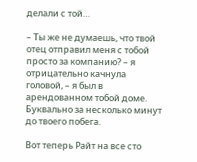делали с той…

– Ты же не думаешь, что твой отец отправил меня с тобой просто за компанию? – я отрицательно качнула головой, – я был в арендованном тобой доме. Буквально за несколько минут до твоего побега.

Вот теперь Райт на все сто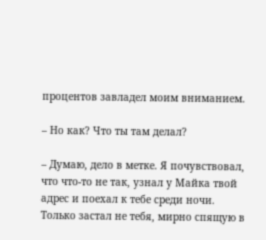процентов завладел моим вниманием.

– Но как? Что ты там делал?

– Думаю, дело в метке. Я почувствовал, что что-то не так, узнал у Майка твой адрес и поехал к тебе среди ночи. Только застал не тебя, мирно спящую в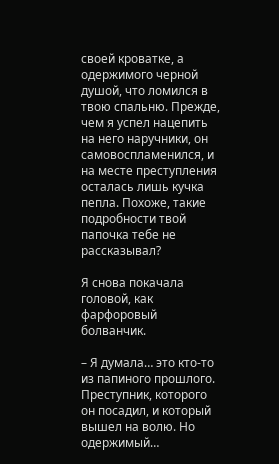своей кроватке, а одержимого черной душой, что ломился в твою спальню. Прежде, чем я успел нацепить на него наручники, он самовоспламенился, и на месте преступления осталась лишь кучка пепла. Похоже, такие подробности твой папочка тебе не рассказывал?

Я снова покачала головой, как фарфоровый болванчик.

– Я думала… это кто-то из папиного прошлого. Преступник, которого он посадил, и который вышел на волю. Но одержимый…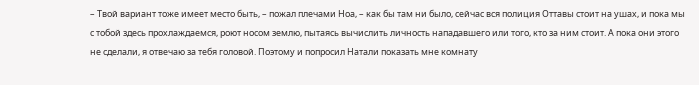– Твой вариант тоже имеет место быть, – пожал плечами Ноа, – как бы там ни было, сейчас вся полиция Оттавы стоит на ушах, и пока мы с тобой здесь прохлаждаемся, роют носом землю, пытаясь вычислить личность нападавшего или того, кто за ним стоит. А пока они этого не сделали, я отвечаю за тебя головой. Поэтому и попросил Натали показать мне комнату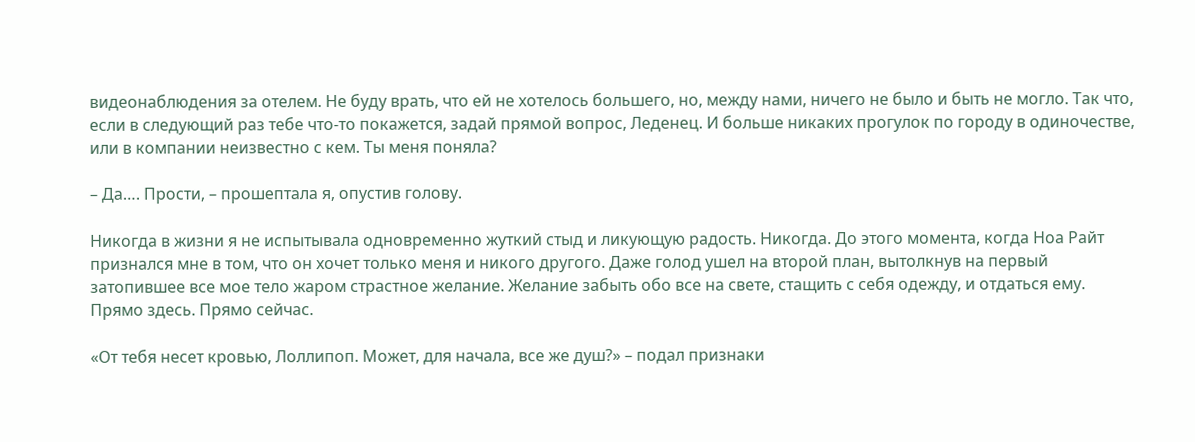видеонаблюдения за отелем. Не буду врать, что ей не хотелось большего, но, между нами, ничего не было и быть не могло. Так что, если в следующий раз тебе что-то покажется, задай прямой вопрос, Леденец. И больше никаких прогулок по городу в одиночестве, или в компании неизвестно с кем. Ты меня поняла?

– Да…. Прости, – прошептала я, опустив голову.

Никогда в жизни я не испытывала одновременно жуткий стыд и ликующую радость. Никогда. До этого момента, когда Ноа Райт признался мне в том, что он хочет только меня и никого другого. Даже голод ушел на второй план, вытолкнув на первый затопившее все мое тело жаром страстное желание. Желание забыть обо все на свете, стащить с себя одежду, и отдаться ему. Прямо здесь. Прямо сейчас.

«От тебя несет кровью, Лоллипоп. Может, для начала, все же душ?» – подал признаки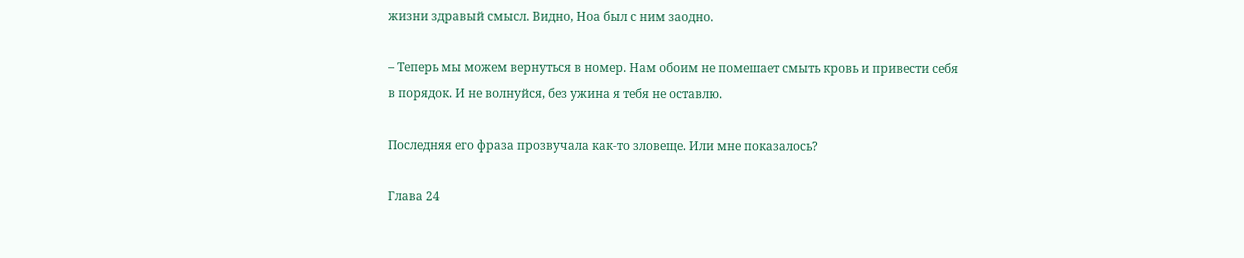жизни здравый смысл. Видно, Ноа был с ним заодно.

– Теперь мы можем вернуться в номер. Нам обоим не помешает смыть кровь и привести себя в порядок. И не волнуйся, без ужина я тебя не оставлю.

Последняя его фраза прозвучала как-то зловеще. Или мне показалось?

Глава 24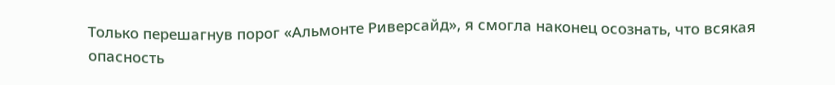Только перешагнув порог «Альмонте Риверсайд», я смогла наконец осознать, что всякая опасность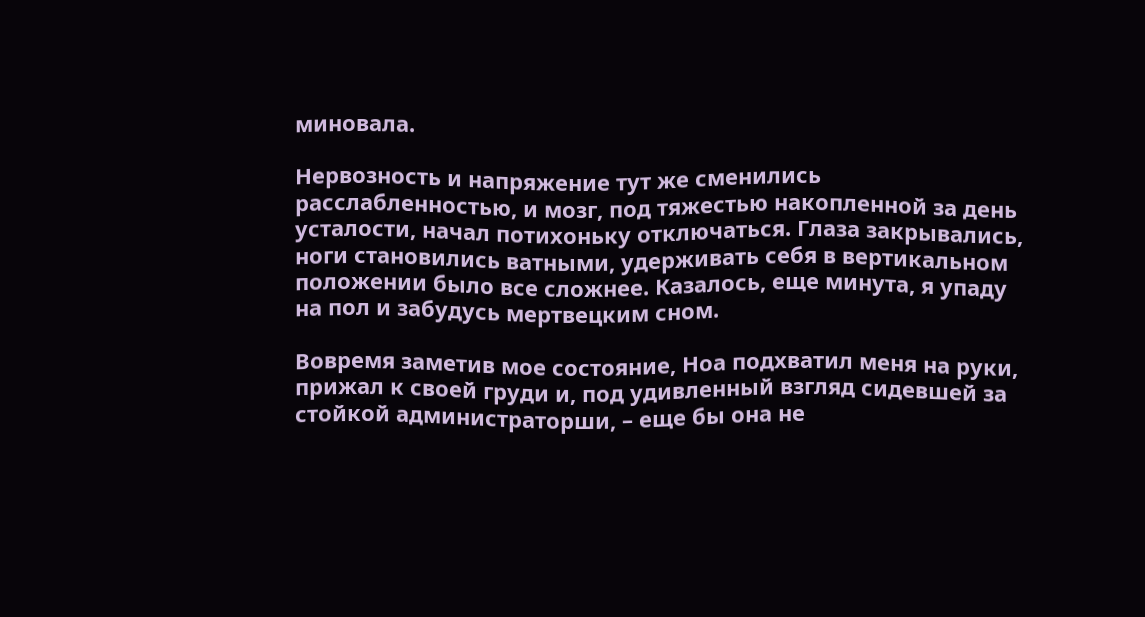миновала.

Нервозность и напряжение тут же сменились расслабленностью, и мозг, под тяжестью накопленной за день усталости, начал потихоньку отключаться. Глаза закрывались, ноги становились ватными, удерживать себя в вертикальном положении было все сложнее. Казалось, еще минута, я упаду на пол и забудусь мертвецким сном.

Вовремя заметив мое состояние, Ноа подхватил меня на руки, прижал к своей груди и, под удивленный взгляд сидевшей за стойкой администраторши, – еще бы она не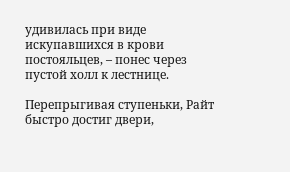удивилась при виде искупавшихся в крови постояльцев, – понес через пустой холл к лестнице.

Перепрыгивая ступеньки, Райт быстро достиг двери,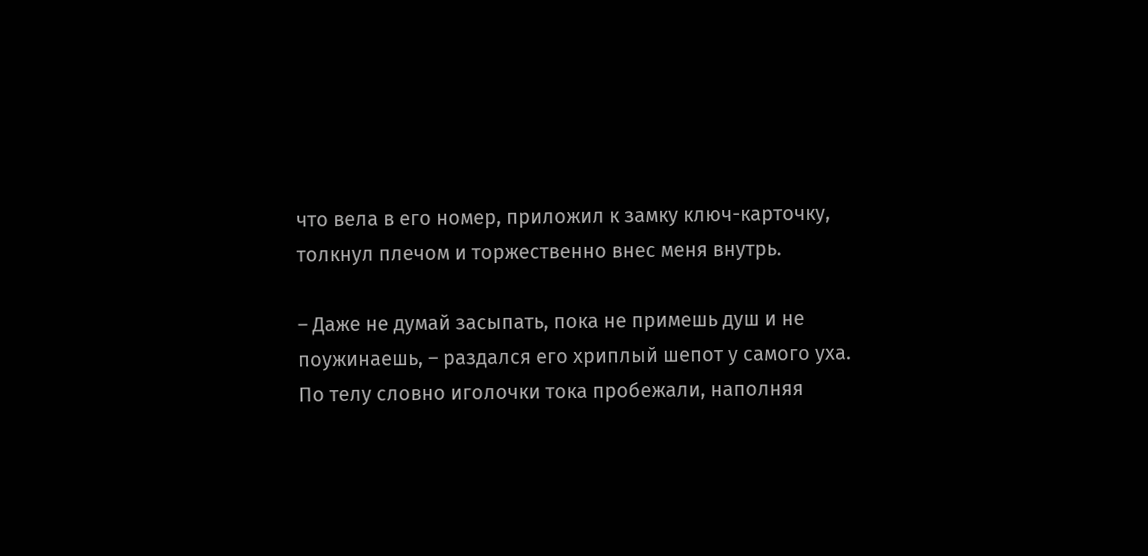что вела в его номер, приложил к замку ключ-карточку, толкнул плечом и торжественно внес меня внутрь.

– Даже не думай засыпать, пока не примешь душ и не поужинаешь, – раздался его хриплый шепот у самого уха. По телу словно иголочки тока пробежали, наполняя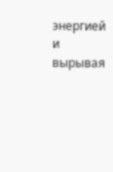энергией и вырывая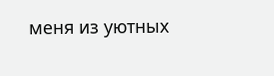меня из уютных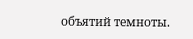объятий темноты.